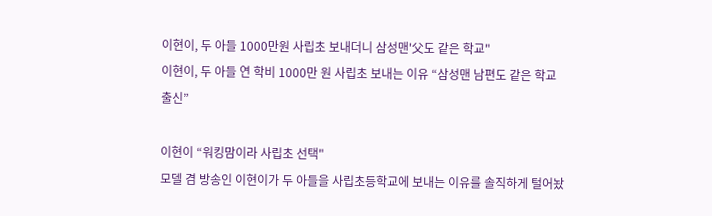이현이, 두 아들 1000만원 사립초 보내더니 삼성맨'父도 같은 학교"
이현이, 두 아들 연 학비 1000만 원 사립초 보내는 이유 “삼성맨 남편도 같은 학교 출신”

이현이 “워킹맘이라 사립초 선택"
모델 겸 방송인 이현이가 두 아들을 사립초등학교에 보내는 이유를 솔직하게 털어놨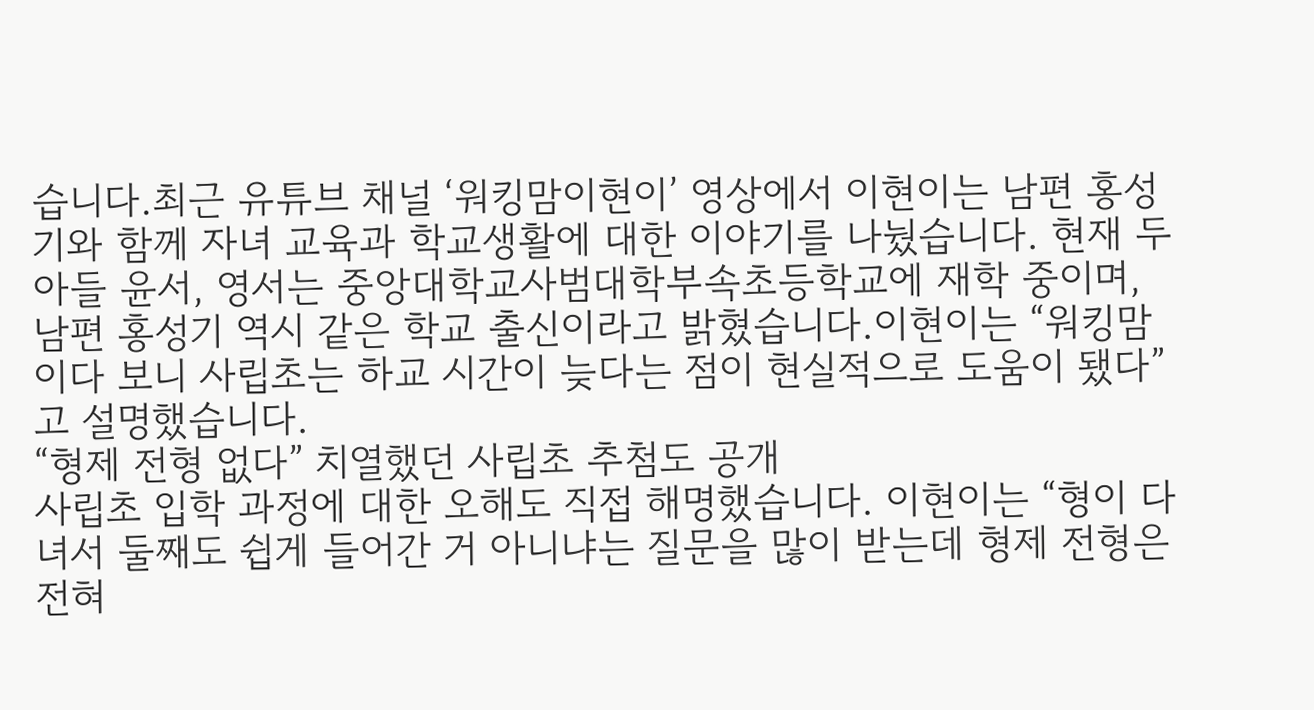습니다.최근 유튜브 채널 ‘워킹맘이현이’ 영상에서 이현이는 남편 홍성기와 함께 자녀 교육과 학교생활에 대한 이야기를 나눴습니다. 현재 두 아들 윤서, 영서는 중앙대학교사범대학부속초등학교에 재학 중이며, 남편 홍성기 역시 같은 학교 출신이라고 밝혔습니다.이현이는 “워킹맘이다 보니 사립초는 하교 시간이 늦다는 점이 현실적으로 도움이 됐다”고 설명했습니다.
“형제 전형 없다” 치열했던 사립초 추첨도 공개
사립초 입학 과정에 대한 오해도 직접 해명했습니다. 이현이는 “형이 다녀서 둘째도 쉽게 들어간 거 아니냐는 질문을 많이 받는데 형제 전형은 전혀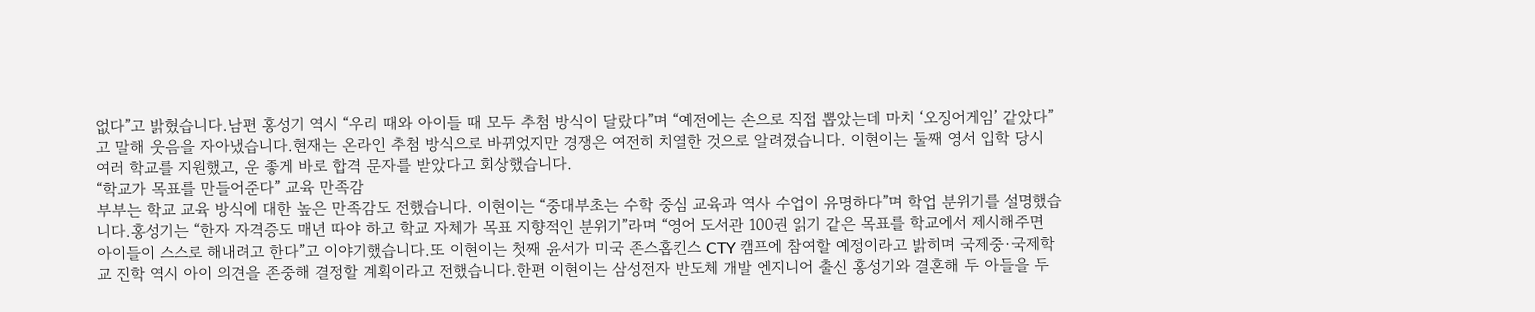없다”고 밝혔습니다.남편 홍성기 역시 “우리 때와 아이들 때 모두 추첨 방식이 달랐다”며 “예전에는 손으로 직접 뽑았는데 마치 ‘오징어게임’ 같았다”고 말해 웃음을 자아냈습니다.현재는 온라인 추첨 방식으로 바뀌었지만 경쟁은 여전히 치열한 것으로 알려졌습니다. 이현이는 둘째 영서 입학 당시 여러 학교를 지원했고, 운 좋게 바로 합격 문자를 받았다고 회상했습니다.
“학교가 목표를 만들어준다” 교육 만족감
부부는 학교 교육 방식에 대한 높은 만족감도 전했습니다. 이현이는 “중대부초는 수학 중심 교육과 역사 수업이 유명하다”며 학업 분위기를 설명했습니다.홍성기는 “한자 자격증도 매년 따야 하고 학교 자체가 목표 지향적인 분위기”라며 “영어 도서관 100권 읽기 같은 목표를 학교에서 제시해주면 아이들이 스스로 해내려고 한다”고 이야기했습니다.또 이현이는 첫째 윤서가 미국 존스홉킨스 CTY 캠프에 참여할 예정이라고 밝히며 국제중·국제학교 진학 역시 아이 의견을 존중해 결정할 계획이라고 전했습니다.한편 이현이는 삼성전자 반도체 개발 엔지니어 출신 홍성기와 결혼해 두 아들을 두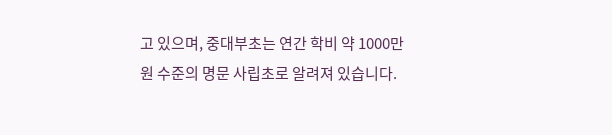고 있으며, 중대부초는 연간 학비 약 1000만 원 수준의 명문 사립초로 알려져 있습니다.